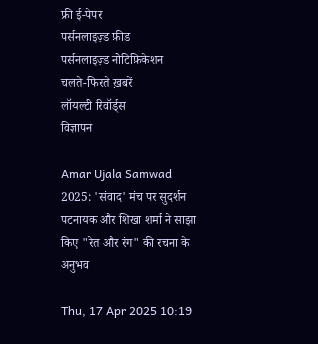फ्री ई-पेपर
पर्सनलाइज़्ड फ़ीड
पर्सनलाइज़्ड नोटिफ़िकेशन
चलते-फिरते ख़बरें
लॉयल्टी रिवॉर्ड्स
विज्ञापन

Amar Ujala Samwad 2025: 'संवाद' मंच पर सुदर्शन पटनायक और शिखा शर्मा ने साझा किए "रेत और रंग" की रचना के अनुभव

Thu, 17 Apr 2025 10:19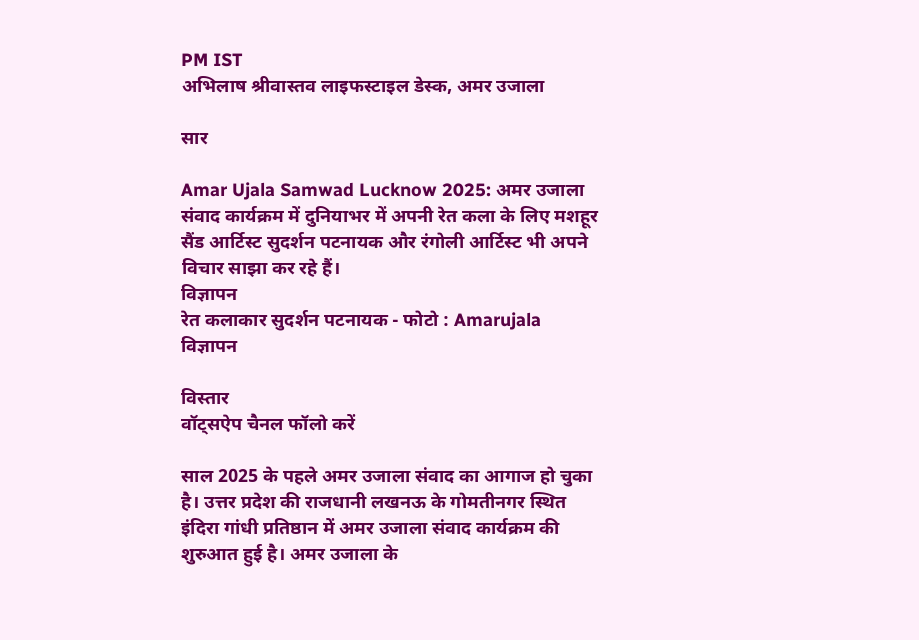PM IST
अभिलाष श्रीवास्तव लाइफस्टाइल डेस्क, अमर उजाला

सार

Amar Ujala Samwad Lucknow 2025: अमर उजाला संवाद कार्यक्रम में दुनियाभर में अपनी रेत कला के लिए मशहूर सैंड आर्टिस्ट सुदर्शन पटनायक और रंगोली आर्टिस्ट भी अपने विचार साझा कर रहे हैं।
विज्ञापन
रेत कलाकार सुदर्शन पटनायक - फोटो : Amarujala
विज्ञापन

विस्तार
वॉट्सऐप चैनल फॉलो करें

साल 2025 के पहले अमर उजाला संवाद का आगाज हो चुका है। उत्तर प्रदेश की राजधानी लखनऊ के गोमतीनगर स्थित इंदिरा गांधी प्रतिष्ठान में अमर उजाला संवाद कार्यक्रम की शुरुआत हुई है। अमर उजाला के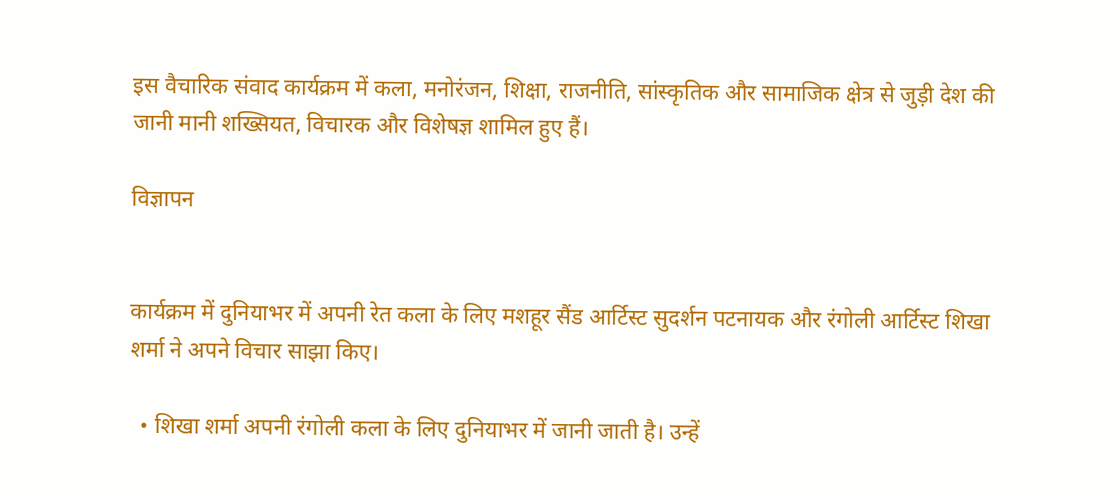इस वैचारिक संवाद कार्यक्रम में कला, मनोरंजन, शिक्षा, राजनीति, सांस्कृतिक और सामाजिक क्षेत्र से जुड़ी देश की जानी मानी शख्सियत, विचारक और विशेषज्ञ शामिल हुए हैं।

विज्ञापन


कार्यक्रम में दुनियाभर में अपनी रेत कला के लिए मशहूर सैंड आर्टिस्ट सुदर्शन पटनायक और रंगोली आर्टिस्ट शिखा शर्मा ने अपने विचार साझा किए।

  • शिखा शर्मा अपनी रंगोली कला के लिए दुनियाभर में जानी जाती है। उन्हें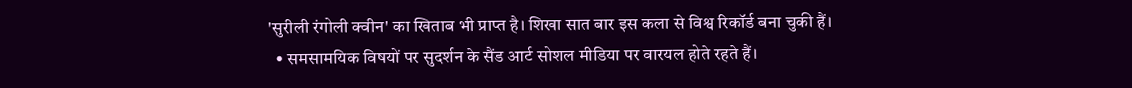'सुरीली रंगोली क्वीन' का खिताब भी प्राप्त है। शिखा सात बार इस कला से विश्व रिकॉर्ड बना चुकी हैं।
  • समसामयिक विषयों पर सुदर्शन के सैंड आर्ट सोशल मीडिया पर वारयल होते रहते हैं।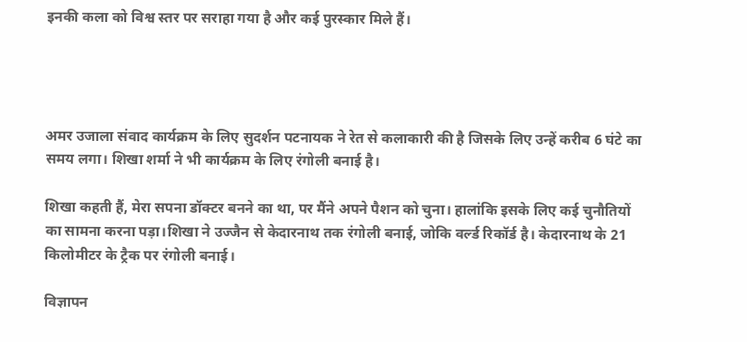इनकी कला को विश्व स्तर पर सराहा गया है और कई पुरस्कार मिले हैं।




अमर उजाला संवाद कार्यक्रम के लिए सुदर्शन पटनायक ने रेत से कलाकारी की है जिसके लिए उन्हें करीब 6 घंटे का समय लगा। शिखा शर्मा ने भी कार्यक्रम के लिए रंगोली बनाई है।

शिखा कहती हैं, मेरा सपना डॉक्टर बनने का था, पर मैंने अपने पैशन को चुना। हालांकि इसके लिए कई चुनौतियों का सामना करना पड़ा।शिखा ने उज्जैन से केदारनाथ तक रंगोली बनाई, जोकि वर्ल्ड रिकॉर्ड है। केदारनाथ के 21 किलोमीटर के ट्रैक पर रंगोली बनाई।

विज्ञापन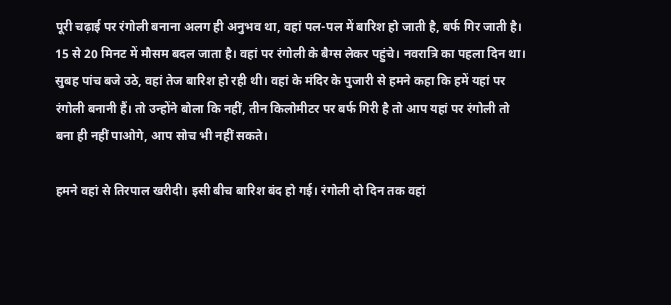पूरी चढ़ाई पर रंगोली बनाना अलग ही अनुभव था, वहां पल-पल में बारिश हो जाती है, बर्फ गिर जाती है। 15 से 20 मिनट में मौसम बदल जाता है। वहां पर रंगोली के बैग्स लेकर पहुंचे। नवरात्रि का पहला दिन था। सुबह पांच बजे उठे, वहां तेज बारिश हो रही थी। वहां के मंदिर के पुजारी से हमने कहा कि हमें यहां पर रंगोली बनानी हैं। तो उन्होंने बोला कि नहीं, तीन किलोमीटर पर बर्फ गिरी है तो आप यहां पर रंगोली तो बना ही नहीं पाओगे, आप सोच भी नहीं सकते।

हमने वहां से तिरपाल खरीदी। इसी बीच बारिश बंद हो गई। रंगोली दो दिन तक वहां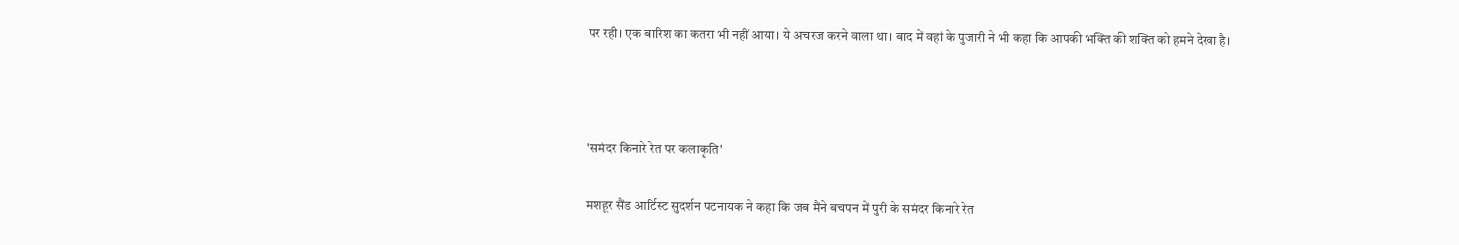पर रही। एक बारिश का कतरा भी नहीं आया। ये अचरज करने वाला था। बाद में वहां के पुजारी ने भी कहा कि आपकी भक्ति की शक्ति को हमने देखा है।



'समंदर किनारे रेत पर कलाकृति'

मशहूर सैंड आर्टिस्ट सुदर्शन पटनायक ने कहा कि जब मैंने बचपन में पुरी के समंदर किनारे रेत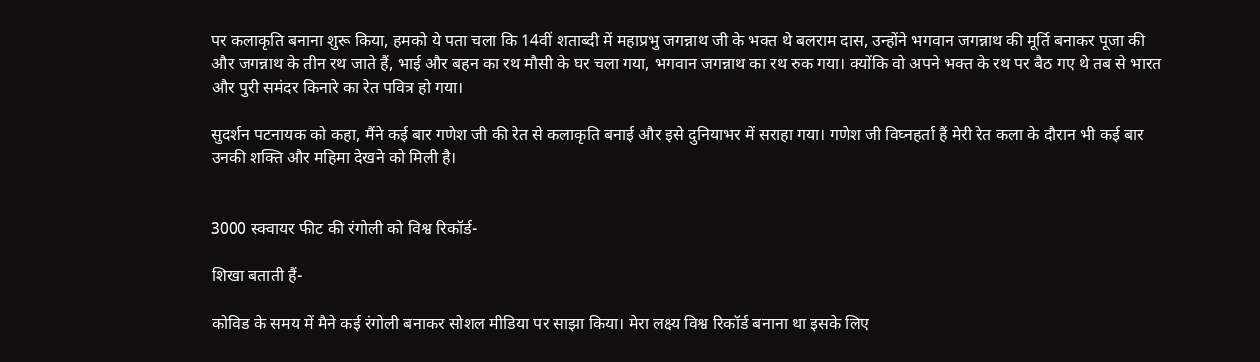पर कलाकृति बनाना शुरू किया, हमको ये पता चला कि 14वीं शताब्दी में महाप्रभु जगन्नाथ जी के भक्त थे बलराम दास, उन्होंने भगवान जगन्नाथ की मूर्ति बनाकर पूजा की और जगन्नाथ के तीन रथ जाते हैं, भाई और बहन का रथ मौसी के घर चला गया, भगवान जगन्नाथ का रथ रुक गया। क्योंकि वो अपने भक्त के रथ पर बैठ गए थे तब से भारत और पुरी समंदर किनारे का रेत पवित्र हो गया।

सुदर्शन पटनायक को कहा, मैंने कई बार गणेश जी की रेत से कलाकृति बनाई और इसे दुनियाभर में सराहा गया। गणेश जी विघ्नहर्ता हैं मेरी रेत कला के दौरान भी कई बार उनकी शक्ति और महिमा देखने को मिली है।


3000 स्क्वायर फीट की रंगोली को विश्व रिकॉर्ड-

शिखा बताती हैं-

कोविड के समय में मैने कई रंगोली बनाकर सोशल मीडिया पर साझा किया। मेरा लक्ष्य विश्व रिकॉर्ड बनाना था इसके लिए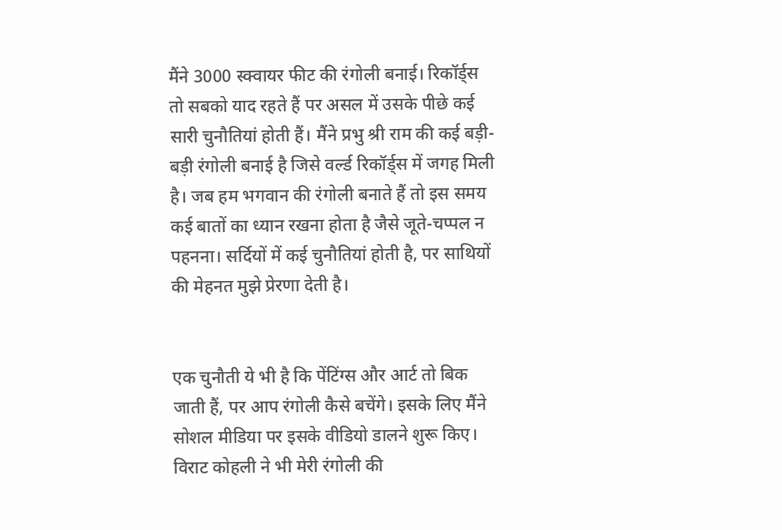मैंने 3000 स्क्वायर फीट की रंगोली बनाई। रिकॉर्ड्स तो सबको याद रहते हैं पर असल में उसके पीछे कई सारी चुनौतियां होती हैं। मैंने प्रभु श्री राम की कई बड़ी-बड़ी रंगोली बनाई है जिसे वर्ल्ड रिकॉर्ड्स में जगह मिली है। जब हम भगवान की रंगोली बनाते हैं तो इस समय कई बातों का ध्यान रखना होता है जैसे जूते-चप्पल न पहनना। सर्दियों में कई चुनौतियां होती है, पर साथियों की मेहनत मुझे प्रेरणा देती है।


एक चुनौती ये भी है कि पेंटिंग्स और आर्ट तो बिक जाती हैं, पर आप रंगोली कैसे बचेंगे। इसके लिए मैंने सोशल मीडिया पर इसके वीडियो डालने शुरू किए। विराट कोहली ने भी मेरी रंगोली की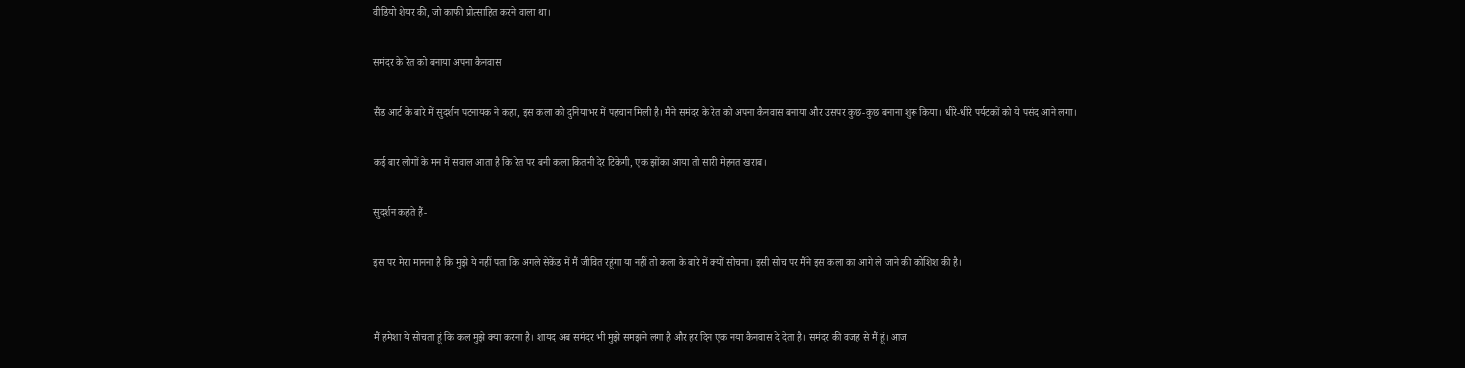वीडियो शेयर की, जो काफी प्रोत्साहित करने वाला था।

समंदर के रेत को बनाया अपना कैनवास

सैंड आर्ट के बारे में सुदर्शन पटनायक ने कहा, इस कला को दुनियाभर में पहचान मिली है। मैने समंदर के रेत को अपना कैनवास बनाया और उसपर कुछ-कुछ बनाना शुरू किया। धीरे-धीरे पर्यटकों को ये पसंद आने लगा।

कई बार लोगों के मन में सवाल आता है कि रेत पर बनी कला कितनी देर टिकेगी, एक झोंका आया तो सारी मेहनत खराब।

सुदर्शन कहते हैं-

इस पर मेरा मानना है कि मुझे ये नहीं पता कि अगले सेकेंड में मैं जीवित रहूंगा या नहीं तो कला के बारे में क्यों सोचना। इसी सोच पर मैंने इस कला का आगे ले जाने की कोशिश की है।


मैं हमेशा ये सोचता हूं कि कल मुझे क्या करना है। शायद अब समंदर भी मुझे समझने लगा है और हर दिन एक नया कैनवास दे देता है। समंदर की वजह से मैं हूं। आज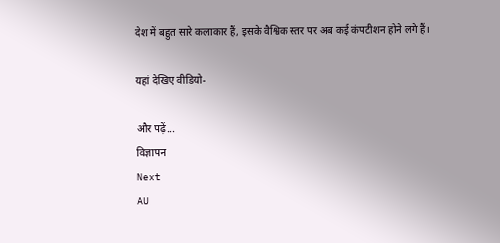देश में बहुत सारे कलाकार हैं, इसके वैश्विक स्तर पर अब कई कंपटीशन होने लगे हैं।

यहां देखिए वीडियो-

और पढ़ें...
विज्ञापन
Next
AU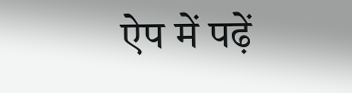ऐप में पढ़ें